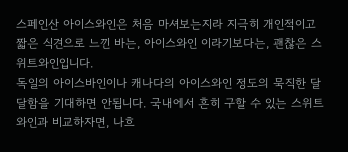스페인산 아이스와인은 처음 마셔보는지라 지극히 개인적이고 짧은 식견으로 느낀 바는, 아이스와인 이라기보다는, 괜찮은 스위트와인입니다.
독일의 아이스바인이나 캐나다의 아이스와인 정도의 묵직한 달달함을 기대하면 안됩니다. 국내에서 흔히 구할 수 있는 스위트와인과 비교하자면, 나흐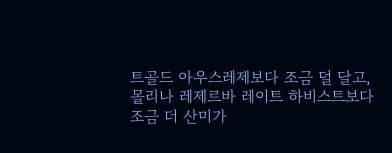트골드 아우스레제보다 조금 덜 달고, 몰리나 레제르바 레이트 하비스트보다 조금 더 산미가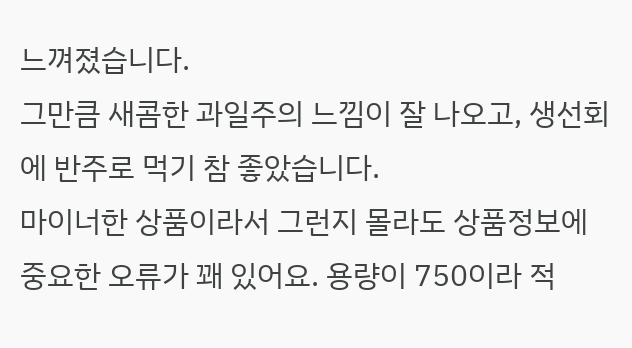느껴졌습니다.
그만큼 새콤한 과일주의 느낌이 잘 나오고, 생선회에 반주로 먹기 참 좋았습니다.
마이너한 상품이라서 그런지 몰라도 상품정보에 중요한 오류가 꽤 있어요. 용량이 750이라 적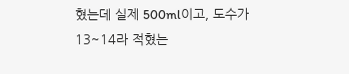혔는데 실제 500ml이고, 도수가 13~14라 적혔는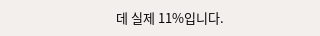데 실제 11%입니다.